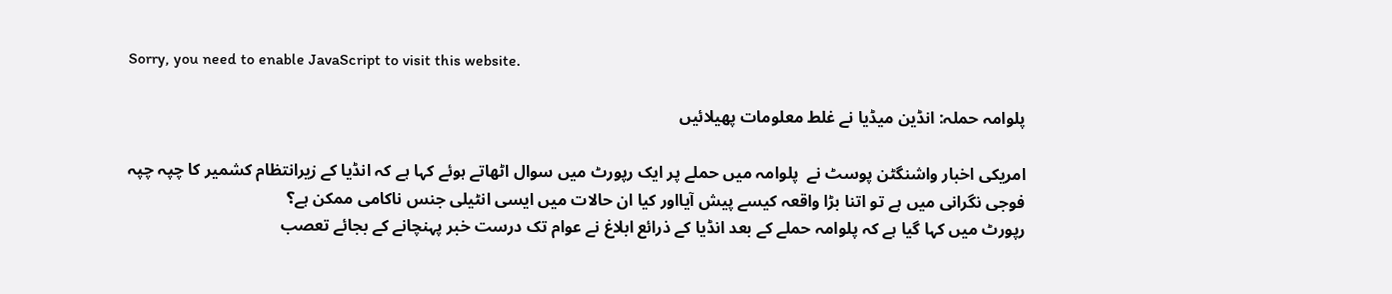Sorry, you need to enable JavaScript to visit this website.

پلوامہ حملہ: انڈین میڈیا نے غلط معلومات پھیلائیں

امریکی اخبار واشنگٹن پوسٹ نے  پلوامہ میں حملے پر ایک رپورٹ میں سوال اٹھاتے ہوئے کہا ہے کہ انڈیا کے زیرانتظام کشمیر کا چپہ چپہ فوجی نگرانی میں ہے تو اتنا بڑا واقعہ کیسے پیش آیااور کیا ان حالات میں ایسی انٹیلی جنس ناکامی ممکن ہے؟
رپورٹ میں کہا گیا ہے کہ پلوامہ حملے کے بعد انڈیا کے ذرائع ابلاغ نے عوام تک درست خبر پہنچانے کے بجائے تعصب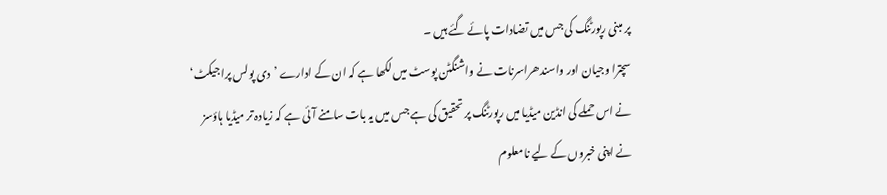پر مبنی رپورٹنگ کی جس میں تضادات پائے گئے ہیں ۔
سچترا وجیان اور واسندھراسرنات نے واشنگٹن پوسٹ میں لکھا ہے کہ ان کے ادارے ’دی پولس پراجیکٹ‘ نے اس حملے کی انڈین میڈیا میں رپورٹنگ پر تحقیق کی ہے جس میں یہ بات سامنے آئی ہے کہ زیادہ تر میڈیا ہاؤسز نے اپنی خبروں کے لیے نامعلوم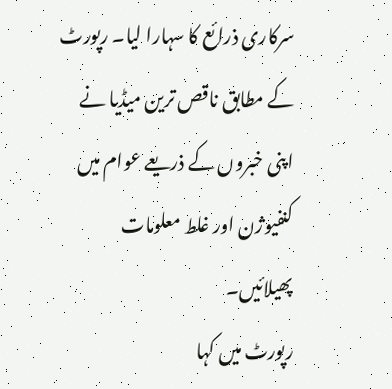سرکاری ذرائع کا سہارا لیا۔ رپورٹ کے مطابق ناقص ترین میڈیا نے اپنی خبروں کے ذریعے عوام میں کنفیوژن اور غلط معلومات پھیلائیں۔
رپورٹ میں کہا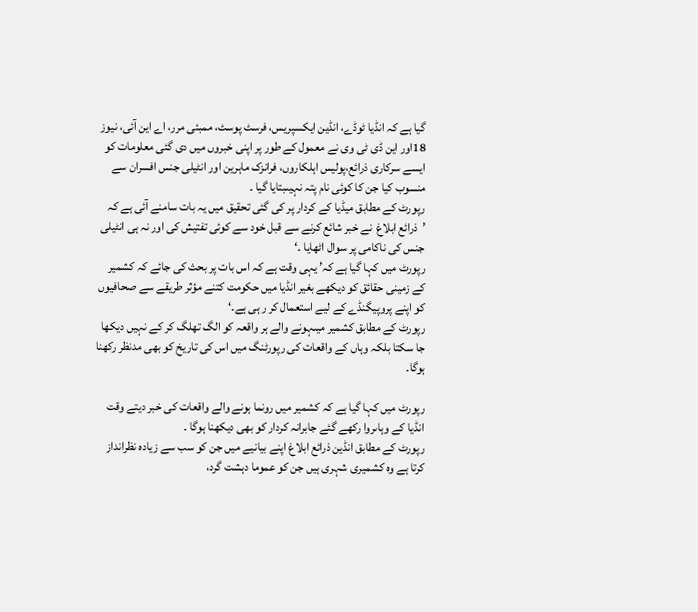گیا ہے کہ انڈیا ٹوڈے، انڈین ایکسپریس، فرسٹ پوسٹ، ممبئی مرر، اے این آئی، نیوز 18اور این ڈی ٹی وی نے معمول کے طور پر اپنی خبروں میں دی گئی معلومات کو ایسے سرکاری ذرائع،پولیس اہلکاروں، فرانزک ماہرین اور انٹیلی جنس افسران سے منسوب کیا جن کا کوئی نام پتہ نہیںبتایا گیا ۔
رپورٹ کے مطابق میڈیا کے کردار پر کی گئی تحقیق میں یہ بات سامنے آئی ہے کہ ’ذرائع ابلاغ  نے خبر شائع کرنے سے قبل خود سے کوئی تفتیش کی اور نہ ہی انٹیلی جنس کی ناکامی پر سوال اٹھایا ۔‘
رپورٹ میں کہا گیا ہے کہ’ یہی وقت ہے کہ اس بات پر بحث کی جائے کہ کشمیر کے زمینی حقائق کو دیکھے بغیر انڈیا میں حکومت کتنے مؤثر طریقے سے صحافیوں کو اپنے پروپیگنڈے کے لیے استعمال کر ر ہی ہے۔‘
رپورٹ کے مطابق کشمیر میںہونے والے ہر واقعہ کو الگ تھلگ کر کے نہیں دیکھا جا سکتا بلکہ وہاں کے واقعات کی رپورٹنگ میں اس کی تاریخ کو بھی مدنظر رکھنا ہوگا۔

رپورٹ میں کہا گیا ہے کہ کشمیر میں رونما ہونے والے واقعات کی خبر دیتے وقت انڈیا کے وہاںروا رکھے گئے جابرانہ کردار کو بھی دیکھنا ہوگا ۔
رپورٹ کے مطابق انڈین ذرائع ابلاغ اپنے بیانیے میں جن کو سب سے زیادہ نظرانداز کرتا ہے وہ کشمیری شہری ہیں جن کو عموما دہشت گرد،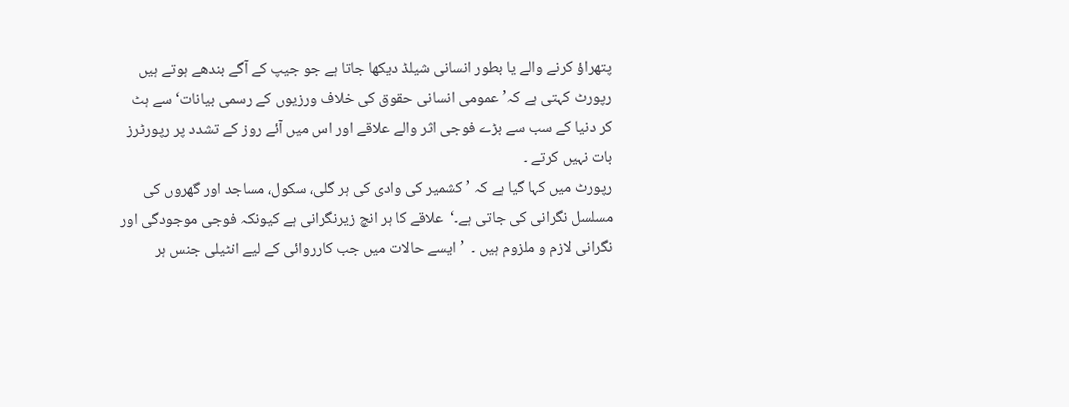پتھراؤ کرنے والے یا بطور انسانی شیلڈ دیکھا جاتا ہے جو جیپ کے آگے بندھے ہوتے ہیں
رپورٹ کہتی ہے کہ’ عمومی انسانی حقوق کی خلاف ورزیوں کے رسمی بیانات‘ سے ہٹ کر دنیا کے سب سے بڑے فوجی اثر والے علاقے اور اس میں آئے روز کے تشدد پر رپورٹرز بات نہیں کرتے ۔
رپورٹ میں کہا گیا ہے کہ ’کشمیر کی وادی کی ہر گلی، سکول، مساجد اور گھروں کی مسلسل نگرانی کی جاتی ہے۔‘  علاقے کا ہر انچ زیرنگرانی ہے کیونکہ فوجی موجودگی اور نگرانی لازم و ملزوم ہیں ۔  ’ایسے حالات میں جب کارروائی کے لیے انٹیلی جنس ہر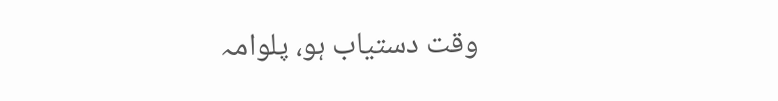وقت دستیاب ہو، پلوامہ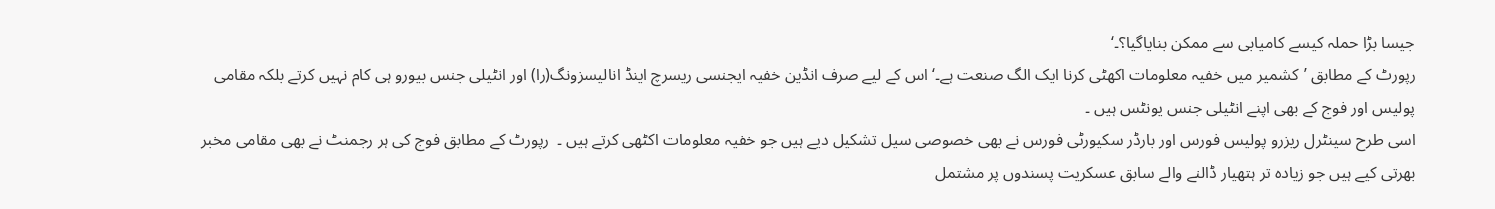جیسا بڑا حملہ کیسے کامیابی سے ممکن بنایاگیا؟۔‘
رپورٹ کے مطابق ’کشمیر میں خفیہ معلومات اکھٹی کرنا ایک الگ صنعت ہے۔‘ اس کے لیے صرف انڈین خفیہ ایجنسی ریسرچ اینڈ انالیسزونگ(را) اور انٹیلی جنس بیورو ہی کام نہیں کرتے بلکہ مقامی پولیس اور فوج کے بھی اپنے انٹیلی جنس یونٹس ہیں ۔
اسی طرح سینٹرل ریزرو پولیس فورس اور بارڈر سکیورٹی فورس نے بھی خصوصی سیل تشکیل دیے ہیں جو خفیہ معلومات اکٹھی کرتے ہیں ۔  رپورٹ کے مطابق فوج کی ہر رجمنٹ نے بھی مقامی مخبر بھرتی کیے ہیں جو زیادہ تر ہتھیار ڈالنے والے سابق عسکریت پسندوں پر مشتمل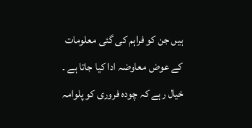ہیں جن کو فراہم کی گئی معلومات کے عوض معاوضہ ادا کیا جاتا ہے ۔
خیال رہے کہ چودہ فروری کو پلوامہ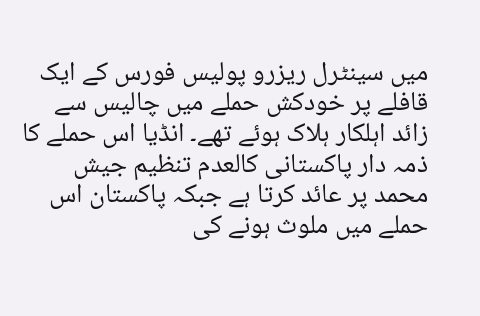میں سینٹرل ریزرو پولیس فورس کے ایک قافلے پر خودکش حملے میں چالیس سے زائد اہلکار ہلاک ہوئے تھے۔ انڈیا اس حملے کا ذمہ دار پاکستانی کالعدم تنظیم جیش محمد پر عائد کرتا ہے جبکہ پاکستان اس حملے میں ملوث ہونے کی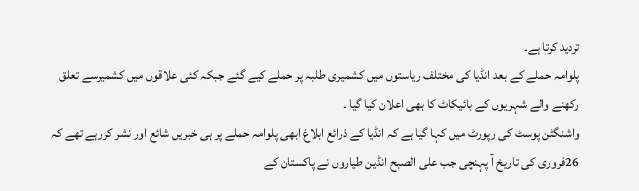تردید کرتا ہے۔
پلوامہ حملے کے بعد انڈیا کی مختلف ریاستوں میں کشمیری طلبہ پر حملے کیے گئے جبکہ کئی علاقوں میں کشمیرسے تعلق رکھنے والے شہریوں کے بائیکاٹ کا بھی اعلان کیا گیا ۔
واشنگٹن پوسٹ کی رپورٹ میں کہا گیا ہے کہ انڈیا کے ذرائع ابلاغ ابھی پلوامہ حملے پر ہی خبریں شائع اور نشر کررہے تھے کہ  26فروری کی تاریخ آ پہنچی جب علی الصبح انڈین طیاروں نے پاکستان کے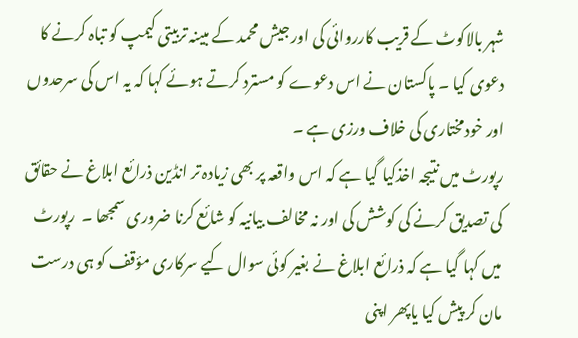شہر بالاکوٹ کے قریب کارروائی کی اور جیش محمد کے مبینہ تربیتی کیمپ کو تباہ کرنے کا دعوی کیا ۔ پاکستان نے اس دعوے کو مسترد کرتے ہوئے کہا کہ یہ اس کی سرحدوں اور خودمختاری کی خلاف ورزی ہے ۔
رپورٹ میں نتیجہ اخذکیا گیا ہے کہ اس واقعہ پر بھی زیادہ تر انڈین ذرائع ابلاغ نے حقائق کی تصدیق کرنے کی کوشش کی اور نہ مخالف بیانیہ کو شائع کرنا ضروری سمجھا ۔  رپورٹ میں کہا گیا ہے کہ ذرائع ابلاغ نے بغیر کوئی سوال کیے سرکاری مؤقف کو ہی درست مان کر پیش کیا یاپھر اپنی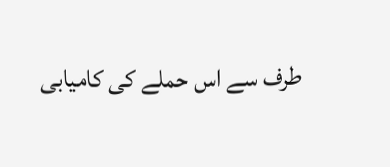طرف سے اس حملے کی کامیابی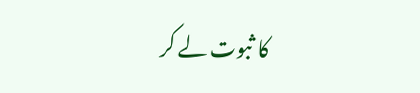کا ثبوت لے کر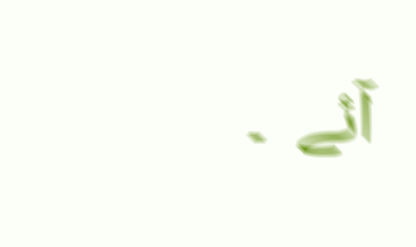آئے  ۔